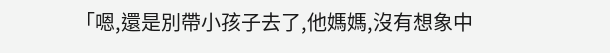「嗯,還是別帶小孩子去了,他媽媽,沒有想象中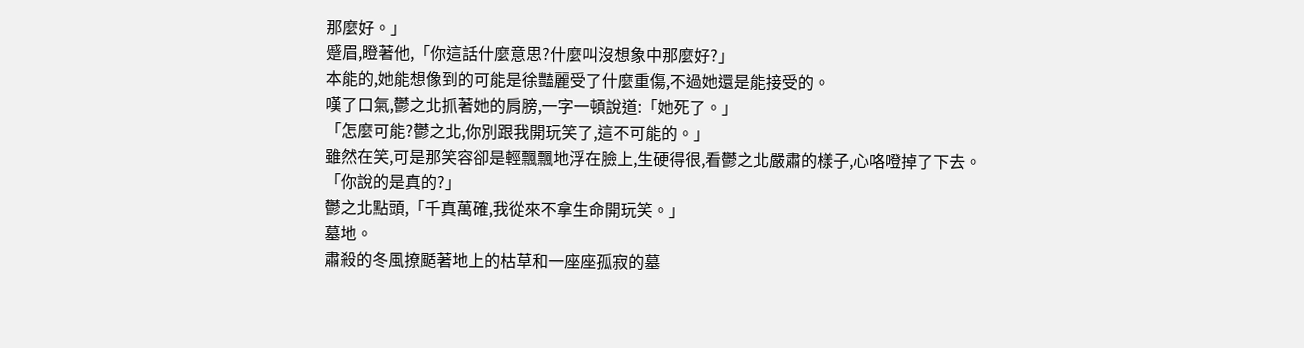那麼好。」
蹙眉,瞪著他,「你這話什麼意思?什麼叫沒想象中那麼好?」
本能的,她能想像到的可能是徐豔麗受了什麼重傷,不過她還是能接受的。
嘆了口氣,鬱之北抓著她的肩膀,一字一頓說道:「她死了。」
「怎麼可能?鬱之北,你別跟我開玩笑了,這不可能的。」
雖然在笑,可是那笑容卻是輕飄飄地浮在臉上,生硬得很,看鬱之北嚴肅的樣子,心咯噔掉了下去。
「你說的是真的?」
鬱之北點頭,「千真萬確,我從來不拿生命開玩笑。」
墓地。
肅殺的冬風撩颳著地上的枯草和一座座孤寂的墓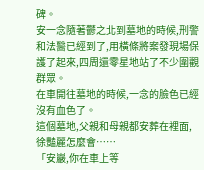碑。
安一念隨著鬱之北到墓地的時候,刑警和法醫已經到了,用橫條將案發現場保護了起來,四周還零星地站了不少圍觀群眾。
在車開往墓地的時候,一念的臉色已經沒有血色了。
這個墓地,父親和母親都安葬在裡面,徐豔麗怎麼會……
「安巖,你在車上等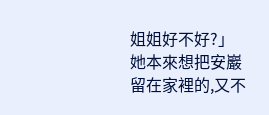姐姐好不好?」
她本來想把安巖留在家裡的,又不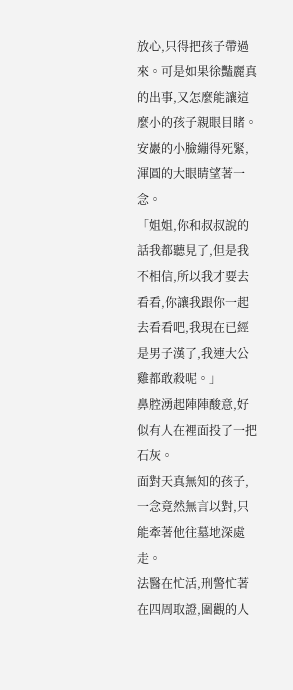放心,只得把孩子帶過來。可是如果徐豔麗真的出事,又怎麼能讓這麼小的孩子親眼目睹。
安巖的小臉繃得死緊,渾圓的大眼睛望著一念。
「姐姐,你和叔叔說的話我都聽見了,但是我不相信,所以我才要去看看,你讓我跟你一起去看看吧,我現在已經是男子漢了,我連大公雞都敢殺呢。」
鼻腔湧起陣陣酸意,好似有人在裡面投了一把石灰。
面對天真無知的孩子,一念竟然無言以對,只能牽著他往墓地深處走。
法醫在忙活,刑警忙著在四周取證,圍觀的人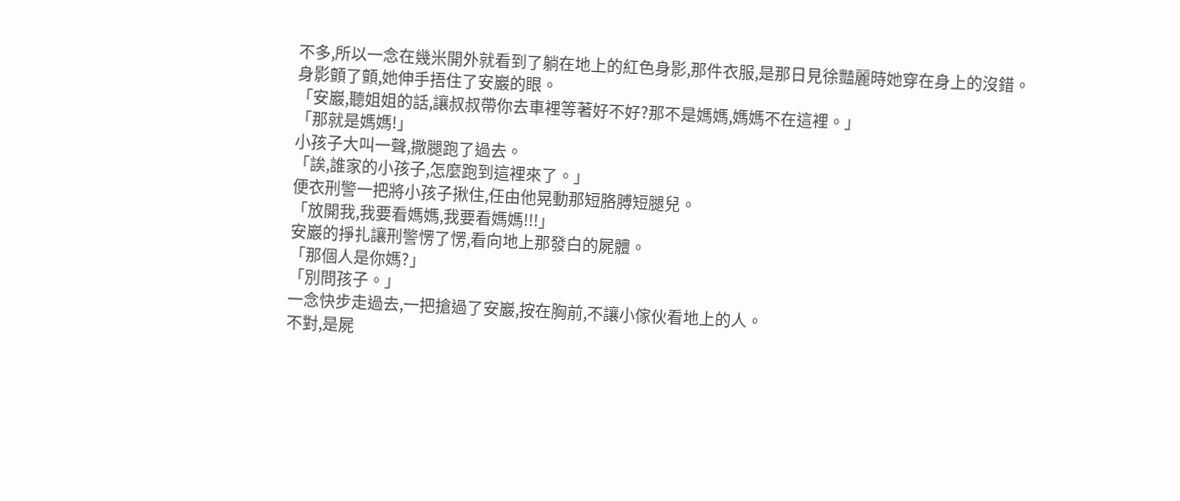不多,所以一念在幾米開外就看到了躺在地上的紅色身影,那件衣服,是那日見徐豔麗時她穿在身上的沒錯。
身影顫了顫,她伸手捂住了安巖的眼。
「安巖,聽姐姐的話,讓叔叔帶你去車裡等著好不好?那不是媽媽,媽媽不在這裡。」
「那就是媽媽!」
小孩子大叫一聲,撒腿跑了過去。
「誒,誰家的小孩子,怎麼跑到這裡來了。」
便衣刑警一把將小孩子揪住,任由他晃動那短胳膊短腿兒。
「放開我,我要看媽媽,我要看媽媽!!!」
安巖的掙扎讓刑警愣了愣,看向地上那發白的屍體。
「那個人是你媽?」
「別問孩子。」
一念快步走過去,一把搶過了安巖,按在胸前,不讓小傢伙看地上的人。
不對,是屍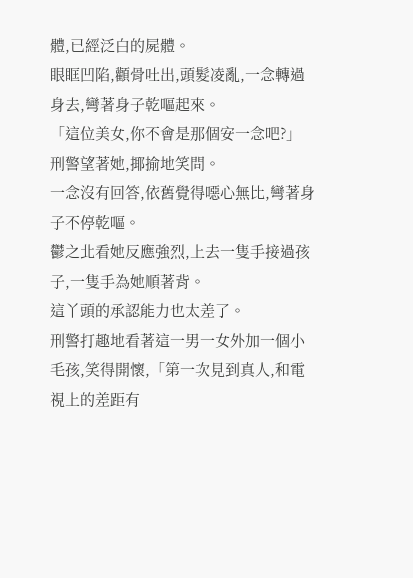體,已經泛白的屍體。
眼眶凹陷,顴骨吐出,頭髮凌亂,一念轉過身去,彎著身子乾嘔起來。
「這位美女,你不會是那個安一念吧?」
刑警望著她,揶揄地笑問。
一念沒有回答,依舊覺得噁心無比,彎著身子不停乾嘔。
鬱之北看她反應強烈,上去一隻手接過孩子,一隻手為她順著背。
這丫頭的承認能力也太差了。
刑警打趣地看著這一男一女外加一個小毛孩,笑得開懷,「第一次見到真人,和電視上的差距有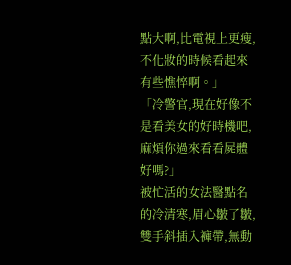點大啊,比電視上更瘦,不化妝的時候看起來有些憔悴啊。」
「冷警官,現在好像不是看美女的好時機吧,麻煩你過來看看屍體好嗎?」
被忙活的女法醫點名的冷清寒,眉心皺了皺,雙手斜插入褲帶,無動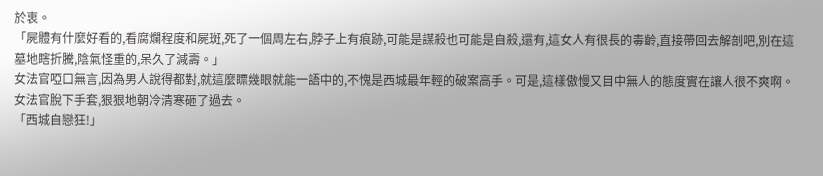於衷。
「屍體有什麼好看的,看腐爛程度和屍斑,死了一個周左右,脖子上有痕跡,可能是謀殺也可能是自殺,還有,這女人有很長的毒齡,直接帶回去解剖吧,別在這墓地瞎折騰,陰氣怪重的,呆久了減壽。」
女法官啞口無言,因為男人說得都對,就這麼瞟幾眼就能一語中的,不愧是西城最年輕的破案高手。可是,這樣傲慢又目中無人的態度實在讓人很不爽啊。
女法官脫下手套,狠狠地朝冷清寒砸了過去。
「西城自戀狂!」